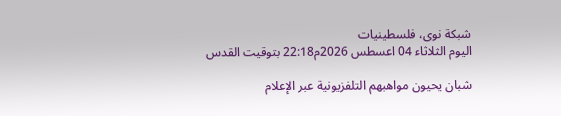شبكة نوى، فلسطينيات
اليوم الثلاثاء 04 اعسطس 2026م22:18 بتوقيت القدس

شبان يحيون مواهبهم التلفزيونية عبر الإعلام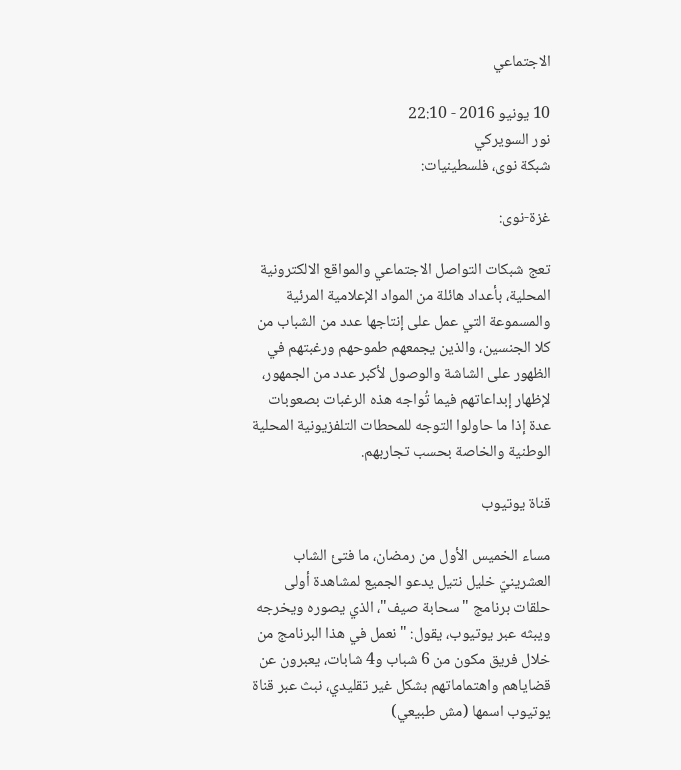الاجتماعي

10 يونيو 2016 - 22:10
نور السويركي
شبكة نوى، فلسطينيات:

غزة-نوى:

تعج شبكات التواصل الاجتماعي والمواقع الالكترونية المحلية، بأعداد هائلة من المواد الإعلامية المرئية والمسموعة التي عمل على إنتاجها عدد من الشباب من كلا الجنسين، والذين يجمعهم طموحهم ورغبتهم في الظهور على الشاشة والوصول لأكبر عدد من الجمهور، لإظهار إبداعاتهم فيما تُواجه هذه الرغبات بصعوبات عدة إذا ما حاولوا التوجه للمحطات التلفزيونية المحلية الوطنية والخاصة بحسب تجاربهم.

قناة يوتيوب

مساء الخميس الأول من رمضان، ما فتئ الشاب العشرينيّ خليل نتيل يدعو الجميع لمشاهدة أولى حلقات برنامج "سحابة صيف"، الذي يصوره ويخرجه ويبثه عبر يوتيوب، يقول: "نعمل في هذا البرنامج من خلال فريق مكون من 6 شباب و4 شابات، يعبرون عن قضاياهم واهتماماتهم بشكل غير تقليدي، نبث عبر قناة يوتيوب اسمها (مش طبيعي)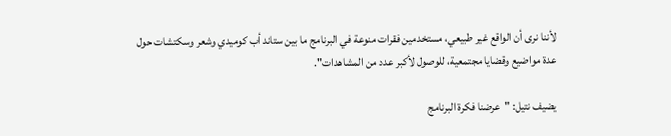لأننا نرى أن الواقع غير طبيعي، مستخدمين فقرات منوعة في البرنامج ما بين ستاند أب كوميدي وشعر وسكتشات حول عدة مواضيع وقضايا مجتمعية، للوصول لأكبر عدد من المشاهدات".

يضيف نتيل: "عرضنا فكرة البرنامج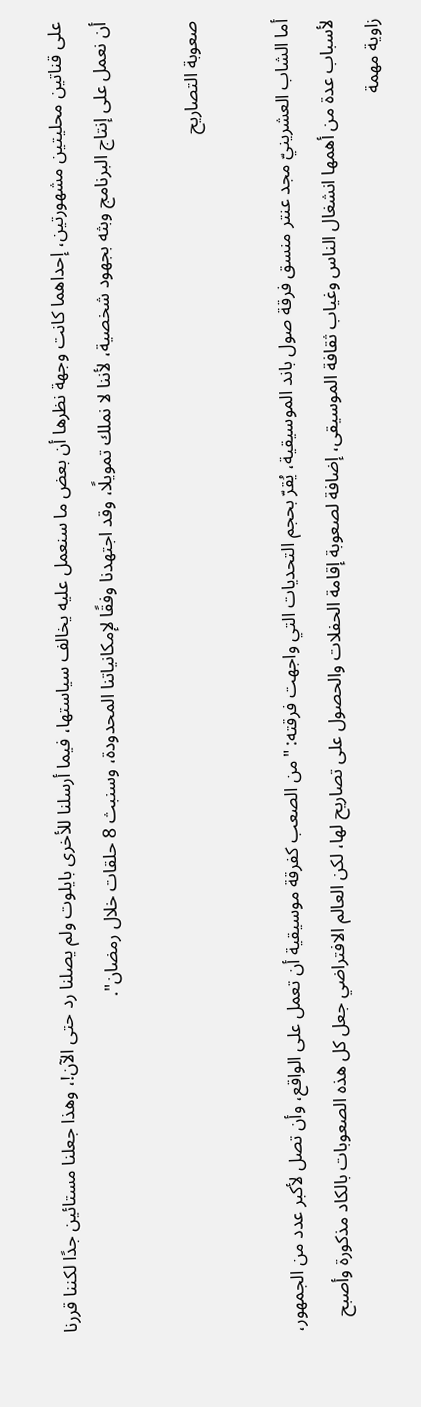على قناتين محليتين مشهورتين، إحداهما كانت وجهة نظرها أن بعض ما سنعمل عليه يخالف سياستها، فيما أرسلنا للأخرى بايلوت ولم يصلنا رد حتى الآن!، وهذا جعلنا مستائين جدًا لكننا قررنا أن نعمل على إنتاج البرنامج وبثه بجهود شخصية، لأننا لا نملك تمويلًا، وقد اجتهدنا وفقًا لإمكانياتنا المحدودة، وسنبث 8 حلقات خلال رمضان".

صعوبة التصاريح

أما الشاب العشرينيّ مجد عنتر منسق فرقة صول باند الموسيقية، يُقرّ بحجم التحديات التي واجهت فرقته: "من الصعب كفرقة موسيقية أن تعمل على الواقع، وأن تصل لأكبر عدد من الجمهور، لأسباب عدة من أهمها انشغال الناس وغياب ثقافة الموسيقى، إضافة لصعوبة إقامة الحفلات والحصول على تصاريح لها، لكن العالم الافتراضي جعل كل هذه الصعوبات بالكاد مذكورة وأصبح زاوية مهمة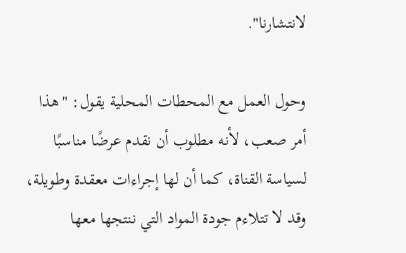لانتشارنا".

وحول العمل مع المحطات المحلية يقول: "هذا أمر صعب، لأنه مطلوب أن نقدم عرضًا مناسبًا لسياسة القناة، كما أن لها إجراءات معقدة وطويلة، وقد لا تتلاءم جودة المواد التي ننتجها معها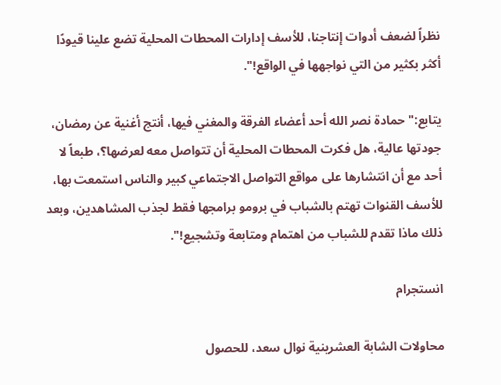نظراً لضعف أدوات إنتاجنا، للأسف إدارات المحطات المحلية تضع علينا قيودًا أكثر بكثير من التي نواجهها في الواقع!".

يتابع:" حمادة نصر الله أحد أعضاء الفرقة والمغني فيها، أنتج أغنية عن رمضان، جودتها عالية، هل فكرت المحطات المحلية أن تتواصل معه لعرضها؟، طبعاً لا أحد مع أن انتشارها على مواقع التواصل الاجتماعي كبير والناس استمعت بها، للأسف القنوات تهتم بالشباب في برومو برامجها فقط لجذب المشاهدين، وبعد ذلك ماذا تقدم للشباب من اهتمام ومتابعة وتشجيع!".

انستجرام

محاولات الشابة العشرينية نوال سعد، للحصول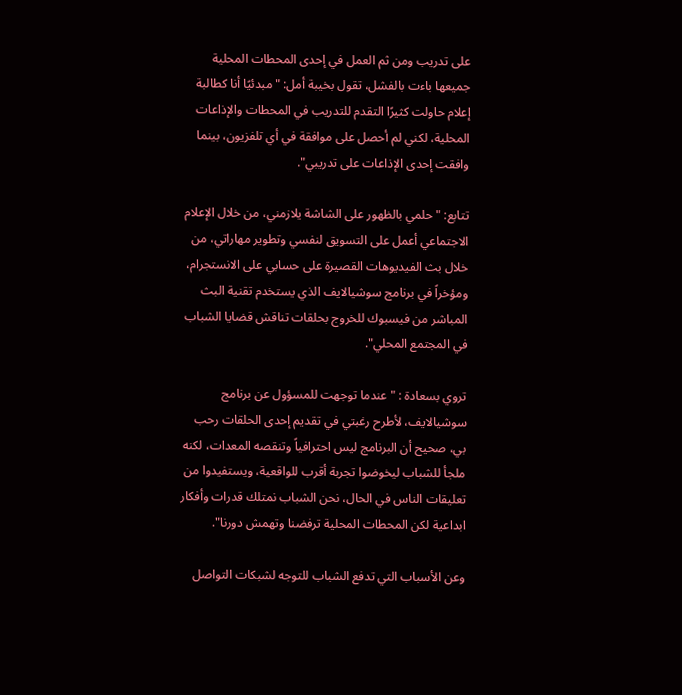على تدريب ومن ثم العمل في إحدى المحطات المحلية جميعها باءت بالفشل، تقول بخيبة أمل: "مبدئيًا أنا كطالبة إعلام حاولت كثيرًا التقدم للتدريب في المحطات والإذاعات المحلية، لكني لم أحصل على موافقة في أي تلفزيون، بينما وافقت إحدى الإذاعات على تدريبي".

تتابع: "حلمي بالظهور على الشاشة يلازمني، من خلال الإعلام الاجتماعي أعمل على التسويق لنفسي وتطوير مهاراتي، من خلال بث الفيديوهات القصيرة على حسابي على الانستجرام، ومؤخراً في برنامج سوشيالايف الذي يستخدم تقنية البث المباشر من فيسبوك للخروج بحلقات تناقش قضايا الشباب في المجتمع المحلي".

تروي بسعادة : "عندما توجهت للمسؤول عن برنامج سوشيالايف، لأطرح رغبتي في تقديم إحدى الحلقات رحب بي، صحيح أن البرنامج ليس احترافياً وتنقصه المعدات، لكنه ملجأ للشباب ليخوضوا تجربة أقرب للواقعية، ويستفيدوا من تعليقات الناس في الحال، نحن الشباب نمتلك قدرات وأفكار ابداعية لكن المحطات المحلية ترفضنا وتهمش دورنا".

وعن الأسباب التي تدفع الشباب للتوجه لشبكات التواصل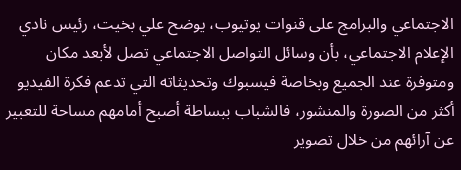الاجتماعي والبرامج على قنوات يوتيوب، يوضح علي بخيت، رئيس نادي الإعلام الاجتماعي، بأن وسائل التواصل الاجتماعي تصل لأبعد مكان ومتوفرة عند الجميع وبخاصة فيسبوك وتحديثاته التي تدعم فكرة الفيديو أكثر من الصورة والمنشور، فالشباب ببساطة أصبح أمامهم مساحة للتعبير عن آرائهم من خلال تصوير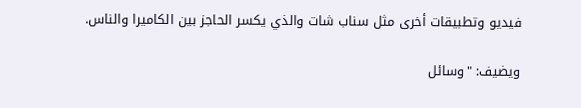فيديو وتطبيقات أخرى مثل سناب شات والذي يكسر الحاجز بين الكاميرا والناس.

ويضيف: "وسائل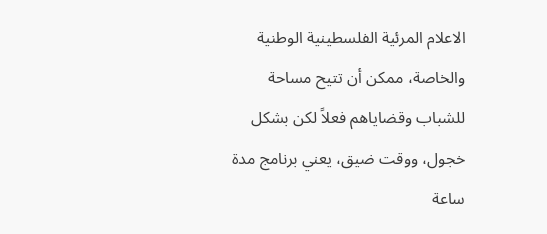الاعلام المرئية الفلسطينية الوطنية والخاصة، ممكن أن تتيح مساحة للشباب وقضاياهم فعلاً لكن بشكل خجول، ووقت ضيق، يعني برنامج مدة ساعة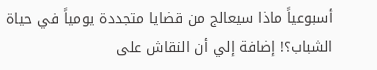أسبوعياً ماذا سيعالج من قضايا متجددة يومياً في حياة الشباب؟! إضافة إلي أن النقاش على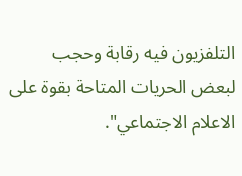التلفزيون فيه رقابة وحجب لبعض الحريات المتاحة بقوة على الاعلام الاجتماعي".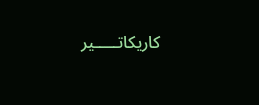كاريكاتـــــير